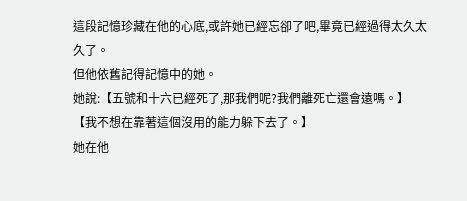這段記憶珍藏在他的心底,或許她已經忘卻了吧,畢竟已經過得太久太久了。
但他依舊記得記憶中的她。
她說:【五號和十六已經死了,那我們呢?我們離死亡還會遠嗎。】
【我不想在靠著這個沒用的能力躲下去了。】
她在他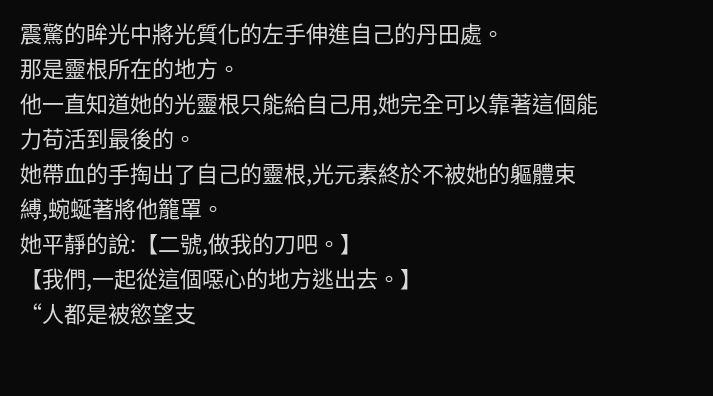震驚的眸光中將光質化的左手伸進自己的丹田處。
那是靈根所在的地方。
他一直知道她的光靈根只能給自己用,她完全可以靠著這個能力苟活到最後的。
她帶血的手掏出了自己的靈根,光元素終於不被她的軀體束縛,蜿蜒著將他籠罩。
她平靜的說:【二號,做我的刀吧。】
【我們,一起從這個噁心的地方逃出去。】
“人都是被慾望支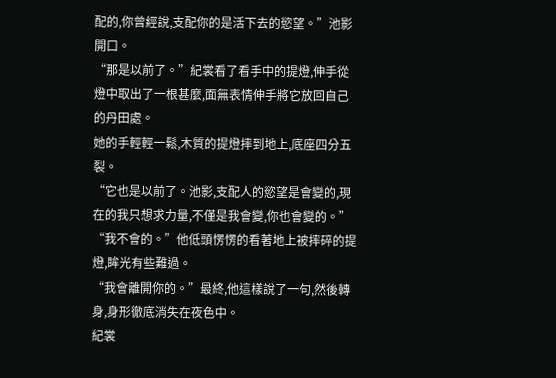配的,你曾經說,支配你的是活下去的慾望。”池影開口。
“那是以前了。”紀裳看了看手中的提燈,伸手從燈中取出了一根甚麼,面無表情伸手將它放回自己的丹田處。
她的手輕輕一鬆,木質的提燈摔到地上,底座四分五裂。
“它也是以前了。池影,支配人的慾望是會變的,現在的我只想求力量,不僅是我會變,你也會變的。”
“我不會的。”他低頭愣愣的看著地上被摔碎的提燈,眸光有些難過。
“我會離開你的。”最終,他這樣說了一句,然後轉身,身形徹底消失在夜色中。
紀裳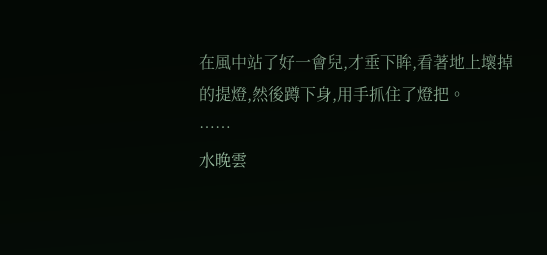在風中站了好一會兒,才垂下眸,看著地上壞掉的提燈,然後蹲下身,用手抓住了燈把。
……
水晚雲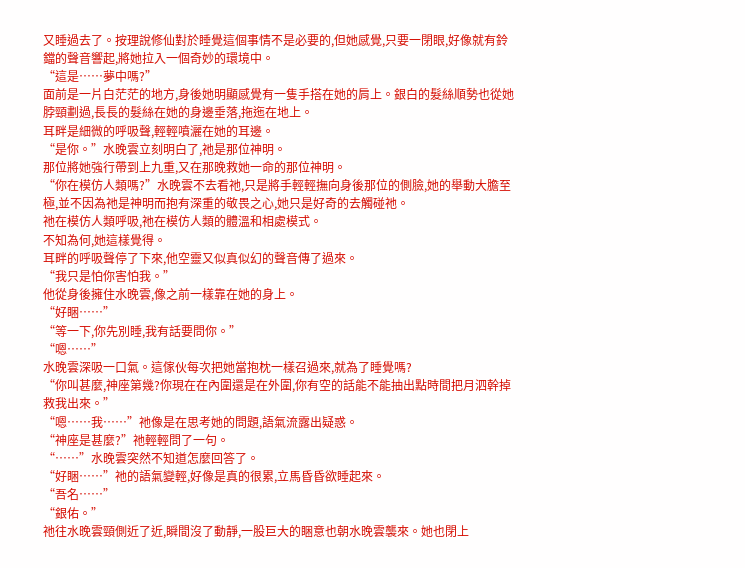又睡過去了。按理說修仙對於睡覺這個事情不是必要的,但她感覺,只要一閉眼,好像就有鈴鐺的聲音響起,將她拉入一個奇妙的環境中。
“這是……夢中嗎?”
面前是一片白茫茫的地方,身後她明顯感覺有一隻手搭在她的肩上。銀白的髮絲順勢也從她脖頸劃過,長長的髮絲在她的身邊垂落,拖迤在地上。
耳畔是細微的呼吸聲,輕輕噴灑在她的耳邊。
“是你。”水晚雲立刻明白了,祂是那位神明。
那位將她強行帶到上九重,又在那晚救她一命的那位神明。
“你在模仿人類嗎?”水晚雲不去看祂,只是將手輕輕撫向身後那位的側臉,她的舉動大膽至極,並不因為祂是神明而抱有深重的敬畏之心,她只是好奇的去觸碰祂。
祂在模仿人類呼吸,祂在模仿人類的體溫和相處模式。
不知為何,她這樣覺得。
耳畔的呼吸聲停了下來,他空靈又似真似幻的聲音傳了過來。
“我只是怕你害怕我。”
他從身後擁住水晚雲,像之前一樣靠在她的身上。
“好睏……”
“等一下,你先別睡,我有話要問你。”
“嗯……”
水晚雲深吸一口氣。這傢伙每次把她當抱枕一樣召過來,就為了睡覺嗎?
“你叫甚麼,神座第幾?你現在在內圍還是在外圍,你有空的話能不能抽出點時間把月泗幹掉救我出來。”
“嗯……我……”祂像是在思考她的問題,語氣流露出疑惑。
“神座是甚麼?”祂輕輕問了一句。
“……”水晚雲突然不知道怎麼回答了。
“好睏……”祂的語氣變輕,好像是真的很累,立馬昏昏欲睡起來。
“吾名……”
“銀佑。”
祂往水晚雲頸側近了近,瞬間沒了動靜,一股巨大的睏意也朝水晚雲襲來。她也閉上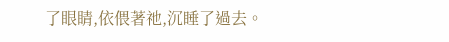了眼睛,依偎著祂,沉睡了過去。